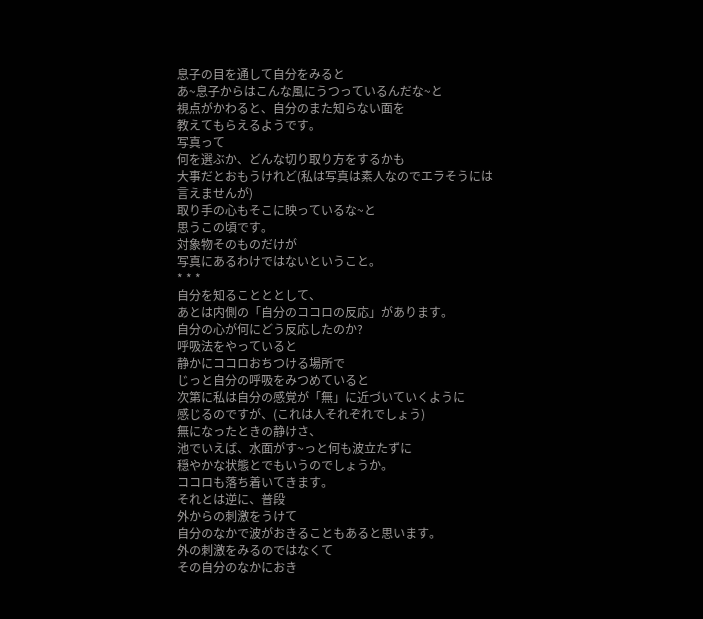息子の目を通して自分をみると
あ~息子からはこんな風にうつっているんだな~と
視点がかわると、自分のまた知らない面を
教えてもらえるようです。
写真って
何を選ぶか、どんな切り取り方をするかも
大事だとおもうけれど(私は写真は素人なのでエラそうには
言えませんが)
取り手の心もそこに映っているな~と
思うこの頃です。
対象物そのものだけが
写真にあるわけではないということ。
* * *
自分を知ることととして、
あとは内側の「自分のココロの反応」があります。
自分の心が何にどう反応したのか?
呼吸法をやっていると
静かにココロおちつける場所で
じっと自分の呼吸をみつめていると
次第に私は自分の感覚が「無」に近づいていくように
感じるのですが、(これは人それぞれでしょう)
無になったときの静けさ、
池でいえば、水面がす~っと何も波立たずに
穏やかな状態とでもいうのでしょうか。
ココロも落ち着いてきます。
それとは逆に、普段
外からの刺激をうけて
自分のなかで波がおきることもあると思います。
外の刺激をみるのではなくて
その自分のなかにおき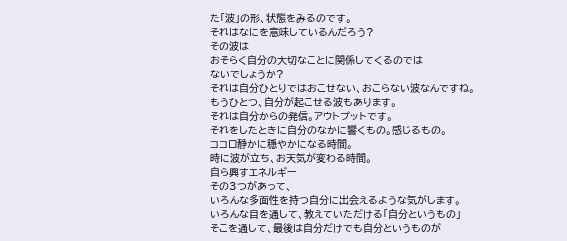た「波」の形、状態をみるのです。
それはなにを意味しているんだろう?
その波は
おそらく自分の大切なことに関係してくるのでは
ないでしょうか?
それは自分ひとりではおこせない、おこらない波なんですね。
もうひとつ、自分が起こせる波もあります。
それは自分からの発信。アウトプットです。
それをしたときに自分のなかに響くもの。感じるもの。
ココロ静かに穏やかになる時間。
時に波が立ち、お天気が変わる時間。
自ら興すエネルギー
その3つがあって、
いろんな多面性を持つ自分に出会えるような気がします。
いろんな目を通して、教えていただける「自分というもの」
そこを通して、最後は自分だけでも自分というものが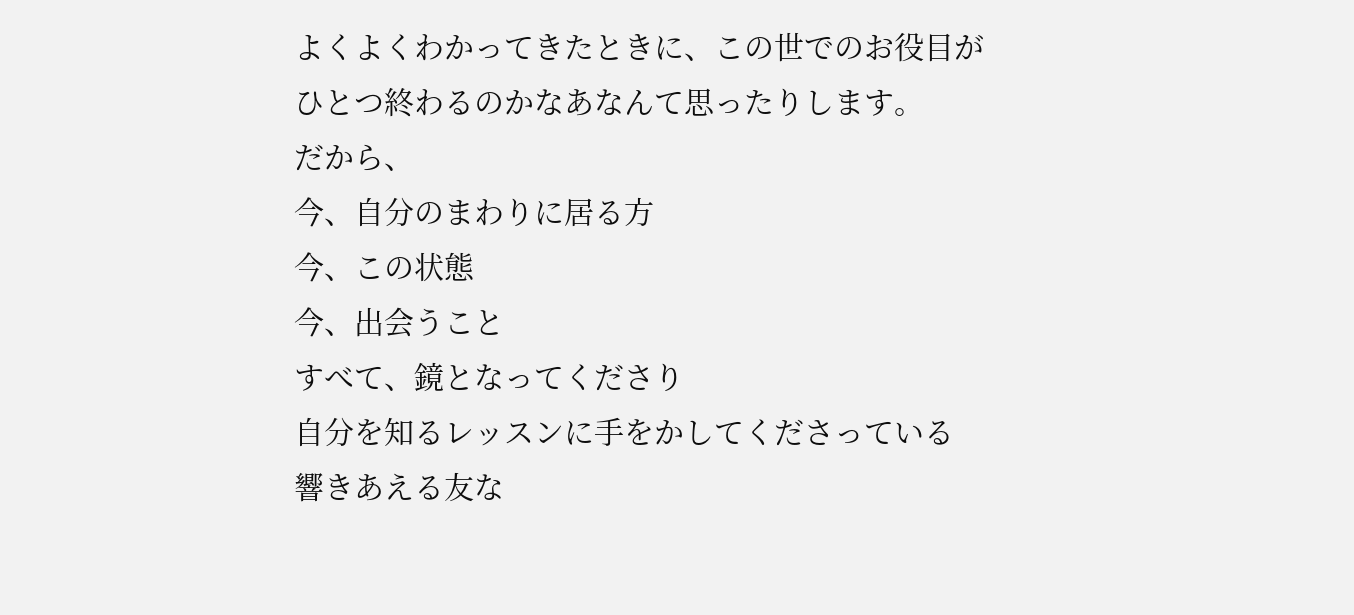よくよくわかってきたときに、この世でのお役目が
ひとつ終わるのかなあなんて思ったりします。
だから、
今、自分のまわりに居る方
今、この状態
今、出会うこと
すべて、鏡となってくださり
自分を知るレッスンに手をかしてくださっている
響きあえる友な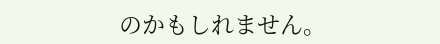のかもしれません。